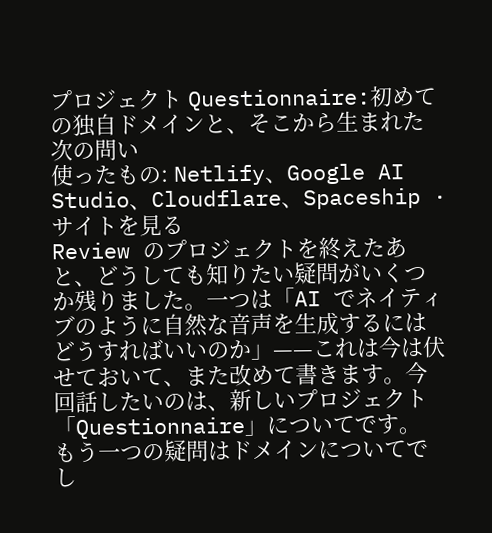プロジェクト Questionnaire:初めての独自ドメインと、そこから生まれた次の問い
使ったもの: Netlify、Google AI Studio、Cloudflare、Spaceship · サイトを見る
Review のプロジェクトを終えたあと、どうしても知りたい疑問がいくつか残りました。一つは「AI でネイティブのように自然な音声を生成するにはどうすればいいのか」——これは今は伏せておいて、また改めて書きます。今回話したいのは、新しいプロジェクト「Questionnaire」についてです。
もう一つの疑問はドメインについてでし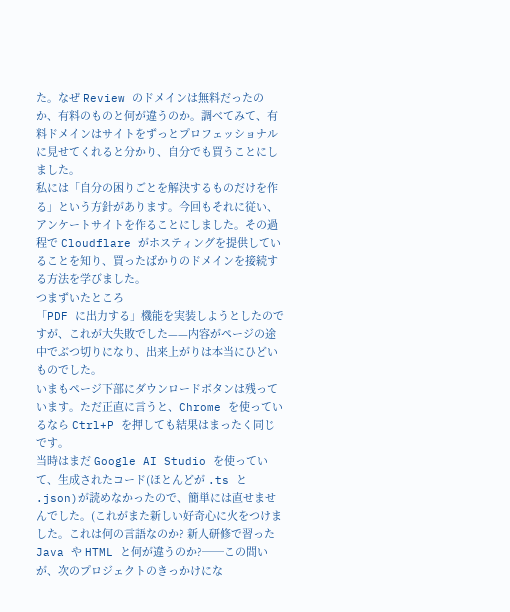た。なぜ Review のドメインは無料だったのか、有料のものと何が違うのか。調べてみて、有料ドメインはサイトをずっとプロフェッショナルに見せてくれると分かり、自分でも買うことにしました。
私には「自分の困りごとを解決するものだけを作る」という方針があります。今回もそれに従い、アンケートサイトを作ることにしました。その過程で Cloudflare がホスティングを提供していることを知り、買ったばかりのドメインを接続する方法を学びました。
つまずいたところ
「PDF に出力する」機能を実装しようとしたのですが、これが大失敗でした——内容がページの途中でぶつ切りになり、出来上がりは本当にひどいものでした。
いまもページ下部にダウンロードボタンは残っています。ただ正直に言うと、Chrome を使っているなら Ctrl+P を押しても結果はまったく同じです。
当時はまだ Google AI Studio を使っていて、生成されたコード(ほとんどが .ts と .json)が読めなかったので、簡単には直せませんでした。(これがまた新しい好奇心に火をつけました。これは何の言語なのか? 新人研修で習った Java や HTML と何が違うのか?──この問いが、次のプロジェクトのきっかけにな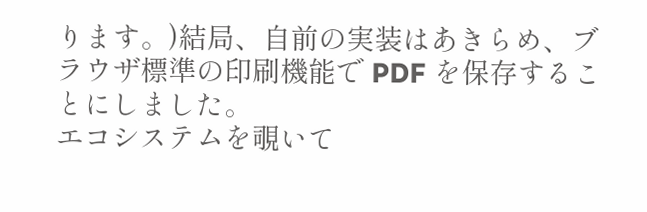ります。)結局、自前の実装はあきらめ、ブラウザ標準の印刷機能で PDF を保存することにしました。
エコシステムを覗いて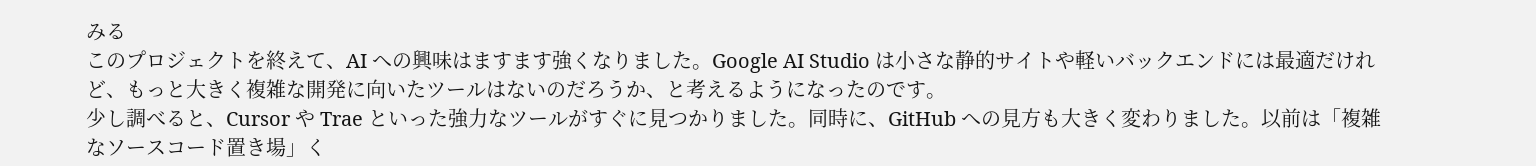みる
このプロジェクトを終えて、AI への興味はますます強くなりました。Google AI Studio は小さな静的サイトや軽いバックエンドには最適だけれど、もっと大きく複雑な開発に向いたツールはないのだろうか、と考えるようになったのです。
少し調べると、Cursor や Trae といった強力なツールがすぐに見つかりました。同時に、GitHub への見方も大きく変わりました。以前は「複雑なソースコード置き場」く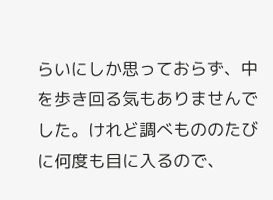らいにしか思っておらず、中を歩き回る気もありませんでした。けれど調べもののたびに何度も目に入るので、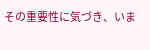その重要性に気づき、いま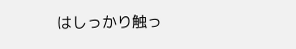はしっかり触っ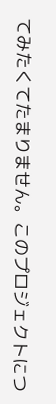てみたくてたまりません。このプロジェクトにつ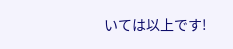いては以上です!